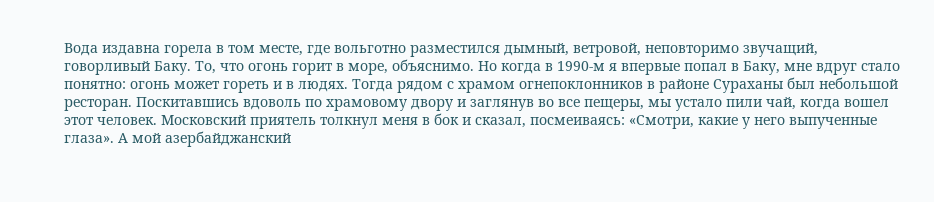Вода издавна горела в том месте, где вольготно разместился дымный, ветровой, неповторимо звучащий, говорливый Баку. То, что огонь горит в море, объяснимо. Но когда в 1990-м я впервые попал в Баку, мне вдруг стало понятно: огонь может гореть и в людях. Тогда рядом с храмом огнепоклонников в районе Сураханы был небольшой ресторан. Поскитавшись вдоволь по храмовому двору и заглянув во все пещеры, мы устало пили чай, когда вошел этот человек. Московский приятель толкнул меня в бок и сказал, посмеиваясь: «Смотри, какие у него выпученные глаза». А мой азербайджанский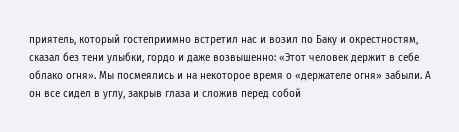приятель, который гостеприимно встретил нас и возил по Баку и окрестностям, сказал без тени улыбки, гордо и даже возвышенно: «Этот человек держит в себе облако огня». Мы посмеялись и на некоторое время о «держателе огня» забыли. А он все сидел в углу, закрыв глаза и сложив перед собой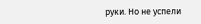руки. Но не успели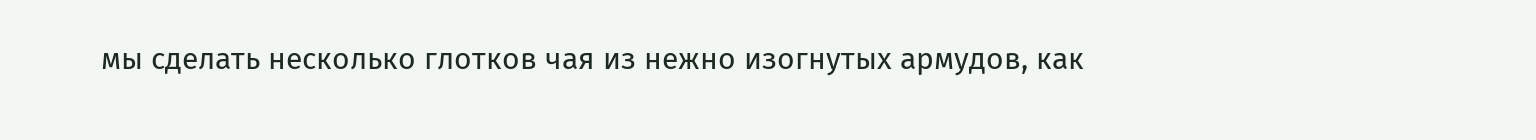мы сделать несколько глотков чая из нежно изогнутых армудов, как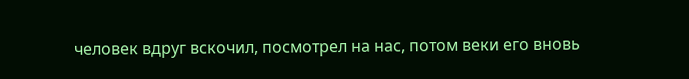человек вдруг вскочил, посмотрел на нас, потом веки его вновь